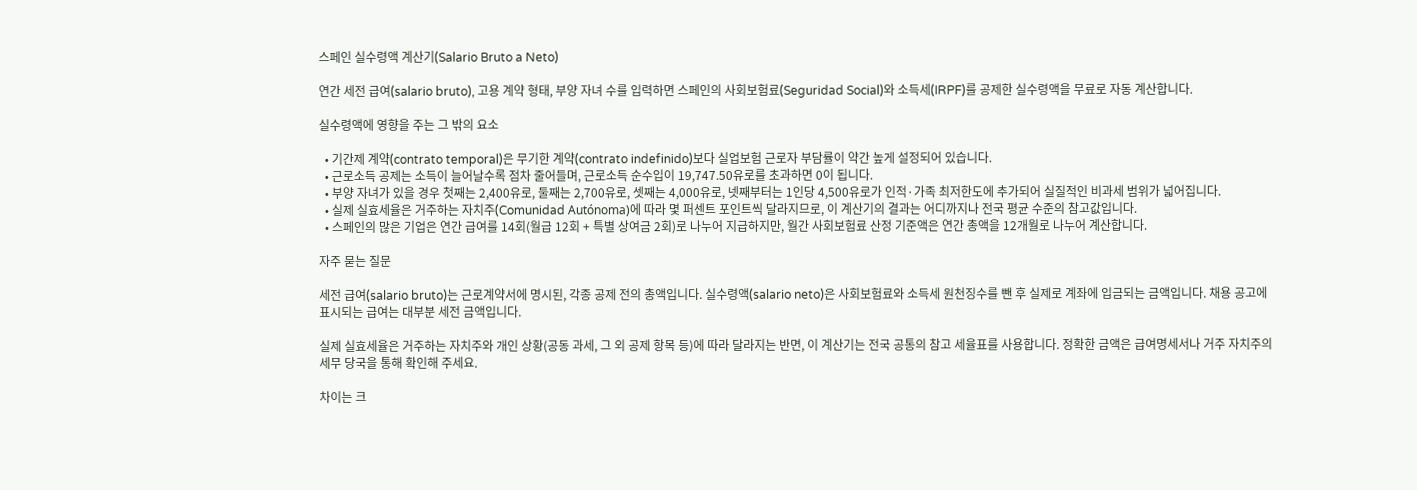스페인 실수령액 계산기(Salario Bruto a Neto)

연간 세전 급여(salario bruto), 고용 계약 형태, 부양 자녀 수를 입력하면 스페인의 사회보험료(Seguridad Social)와 소득세(IRPF)를 공제한 실수령액을 무료로 자동 계산합니다.

실수령액에 영향을 주는 그 밖의 요소

  • 기간제 계약(contrato temporal)은 무기한 계약(contrato indefinido)보다 실업보험 근로자 부담률이 약간 높게 설정되어 있습니다.
  • 근로소득 공제는 소득이 늘어날수록 점차 줄어들며, 근로소득 순수입이 19,747.50유로를 초과하면 0이 됩니다.
  • 부양 자녀가 있을 경우 첫째는 2,400유로, 둘째는 2,700유로, 셋째는 4,000유로, 넷째부터는 1인당 4,500유로가 인적·가족 최저한도에 추가되어 실질적인 비과세 범위가 넓어집니다.
  • 실제 실효세율은 거주하는 자치주(Comunidad Autónoma)에 따라 몇 퍼센트 포인트씩 달라지므로, 이 계산기의 결과는 어디까지나 전국 평균 수준의 참고값입니다.
  • 스페인의 많은 기업은 연간 급여를 14회(월급 12회 + 특별 상여금 2회)로 나누어 지급하지만, 월간 사회보험료 산정 기준액은 연간 총액을 12개월로 나누어 계산합니다.

자주 묻는 질문

세전 급여(salario bruto)는 근로계약서에 명시된, 각종 공제 전의 총액입니다. 실수령액(salario neto)은 사회보험료와 소득세 원천징수를 뺀 후 실제로 계좌에 입금되는 금액입니다. 채용 공고에 표시되는 급여는 대부분 세전 금액입니다.

실제 실효세율은 거주하는 자치주와 개인 상황(공동 과세, 그 외 공제 항목 등)에 따라 달라지는 반면, 이 계산기는 전국 공통의 참고 세율표를 사용합니다. 정확한 금액은 급여명세서나 거주 자치주의 세무 당국을 통해 확인해 주세요.

차이는 크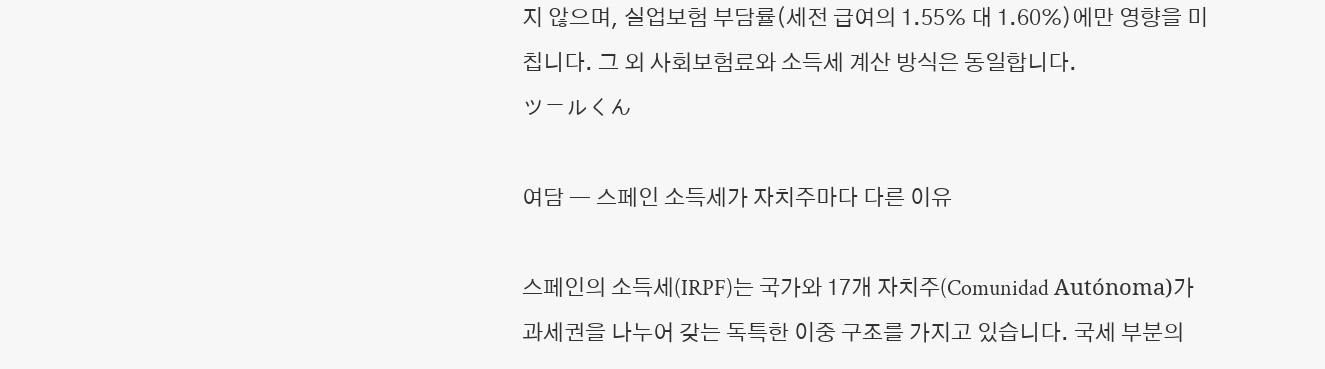지 않으며, 실업보험 부담률(세전 급여의 1.55% 대 1.60%)에만 영향을 미칩니다. 그 외 사회보험료와 소득세 계산 방식은 동일합니다.
ツールくん

여담 ― 스페인 소득세가 자치주마다 다른 이유

스페인의 소득세(IRPF)는 국가와 17개 자치주(Comunidad Autónoma)가 과세권을 나누어 갖는 독특한 이중 구조를 가지고 있습니다. 국세 부분의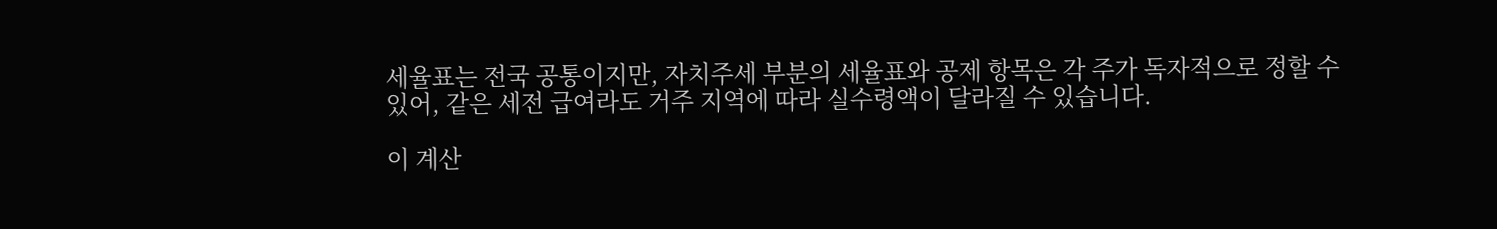세율표는 전국 공통이지만, 자치주세 부분의 세율표와 공제 항목은 각 주가 독자적으로 정할 수 있어, 같은 세전 급여라도 거주 지역에 따라 실수령액이 달라질 수 있습니다.

이 계산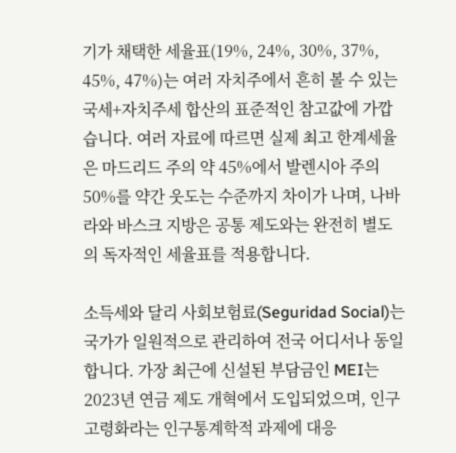기가 채택한 세율표(19%, 24%, 30%, 37%, 45%, 47%)는 여러 자치주에서 흔히 볼 수 있는 국세+자치주세 합산의 표준적인 참고값에 가깝습니다. 여러 자료에 따르면 실제 최고 한계세율은 마드리드 주의 약 45%에서 발렌시아 주의 50%를 약간 웃도는 수준까지 차이가 나며, 나바라와 바스크 지방은 공통 제도와는 완전히 별도의 독자적인 세율표를 적용합니다.

소득세와 달리 사회보험료(Seguridad Social)는 국가가 일원적으로 관리하여 전국 어디서나 동일합니다. 가장 최근에 신설된 부담금인 MEI는 2023년 연금 제도 개혁에서 도입되었으며, 인구 고령화라는 인구통계학적 과제에 대응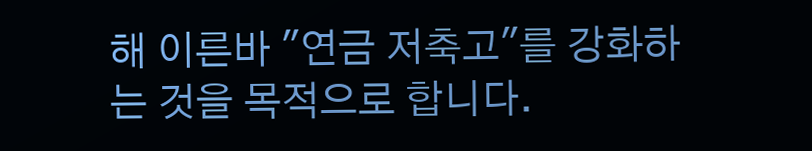해 이른바 "연금 저축고"를 강화하는 것을 목적으로 합니다.